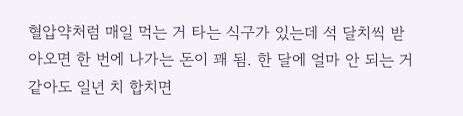혈압약처럼 매일 먹는 거 타는 식구가 있는데 석 달치씩 받아오면 한 번에 나가는 돈이 꽤 됨. 한 달에 얼마 안 되는 거 같아도 일년 치 합치면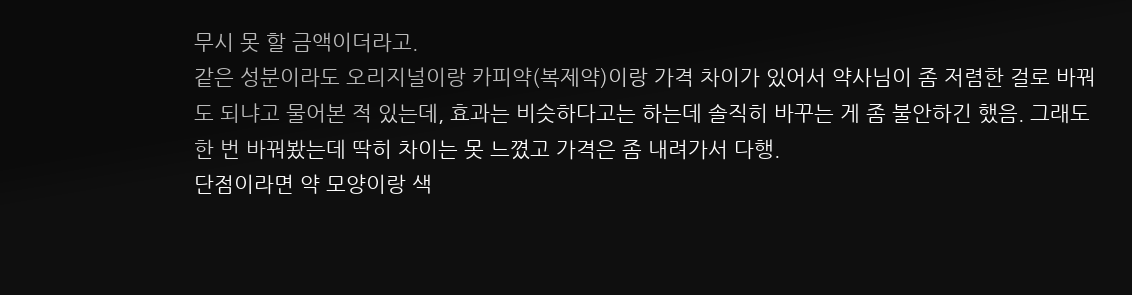무시 못 할 금액이더라고.
같은 성분이라도 오리지널이랑 카피약(복제약)이랑 가격 차이가 있어서 약사님이 좀 저렴한 걸로 바꿔도 되냐고 물어본 적 있는데, 효과는 비슷하다고는 하는데 솔직히 바꾸는 게 좀 불안하긴 했음. 그래도 한 번 바꿔봤는데 딱히 차이는 못 느꼈고 가격은 좀 내려가서 다행.
단점이라면 약 모양이랑 색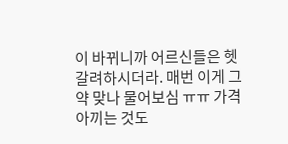이 바뀌니까 어르신들은 헷갈려하시더라. 매번 이게 그 약 맞나 물어보심 ㅠㅠ 가격 아끼는 것도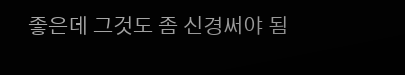좋은데 그것도 좀 신경써야 됨